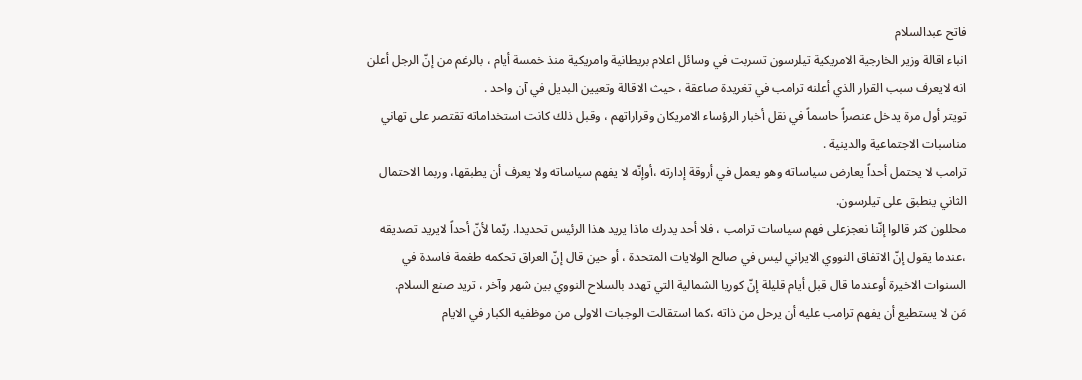فاتح عبدالسلام
انباء اقالة وزير الخارجية الامريكية تيلرسون تسربت في وسائل اعلام بريطانية وامريكية منذ خمسة أيام ، بالرغم من إنّ الرجل أعلن انه لايعرف سبب القرار الذي أعلنه ترامب في تغريدة صاعقة ، حيث الاقالة وتعيين البديل في آن واحد .
تويتر أول مرة يدخل عنصراً حاسماً في نقل أخبار الرؤساء الامريكان وقراراتهم ، وقبل ذلك كانت استخداماته تقتصر على تهاني مناسبات الاجتماعية والدينية .
ترامب لا يحتمل أحداً يعارض سياساته وهو يعمل في أروقة إدارته ،أوإنّه لا يفهم سياساته ولا يعرف أن يطبقها، وربما الاحتمال الثاني ينطبق على تيلرسون.
محللون كثر قالوا إنّنا نعجزعلى فهم سياسات ترامب ، فلا أحد يدرك ماذا يريد هذا الرئيس تحديدا. ربّما لأنّ أحداً لايريد تصديقه ،عندما يقول إنّ الاتفاق النووي الايراني ليس في صالح الولايات المتحدة ، أو حين قال إنّ العراق تحكمه طغمة فاسدة في السنوات الاخيرة أوعندما قال قبل أيام قليلة إنّ كوريا الشمالية التي تهدد بالسلاح النووي بين شهر وآخر ، تريد صنع السلام.
مَن لا يستطيع أن يفهم ترامب عليه أن يرحل من ذاته ،كما استقالت الوجبات الاولى من موظفيه الكبار في الايام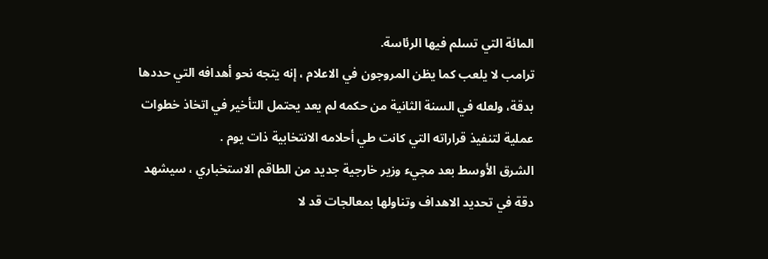المائة التي تسلم فيها الرئاسة.
ترامب لا يلعب كما يظن المروجون في الاعلام ، إنه يتجه نحو أهدافه التي حددها بدقة، ولعله في السنة الثانية من حكمه لم يعد يحتمل التأخير في اتخاذ خطوات عملية لتنفيذ قراراته التي كانت طي أحلامه الانتخابية ذات يوم .
الشرق الأوسط بعد مجيء وزير خارجية جديد من الطاقم الاستخباري ، سيشهد دقة في تحديد الاهداف وتناولها بمعالجات قد لا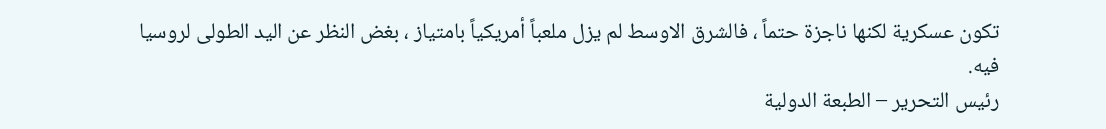تكون عسكرية لكنها ناجزة حتماً ، فالشرق الاوسط لم يزل ملعباً أمريكياً بامتياز ، بغض النظر عن اليد الطولى لروسيا فيه.
رئيس التحرير – الطبعة الدولية